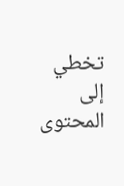تخطي إلى المحتوى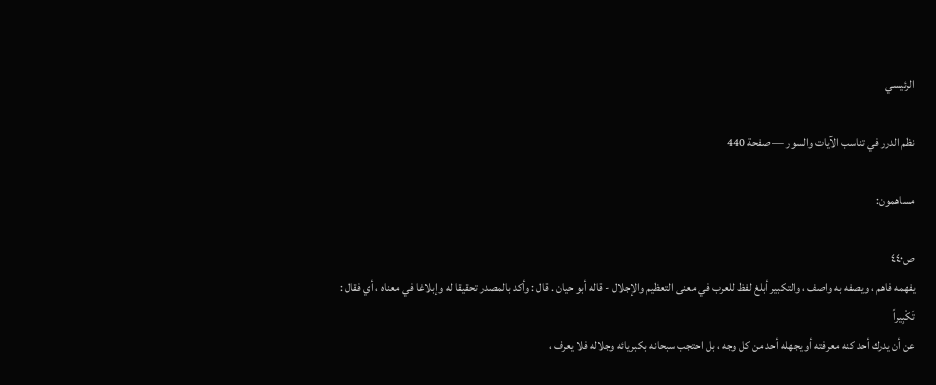الرئيسي

نظم الدرر في تناسب الآيات والسور — صفحة 440

مساهمون:

ص٤٤٠
يفهمه فاهم ، ويصفه به واصف ، والتكبير أبلغ لفظ للعرب في معنى التعظيم والإجلال - قاله أبو حيان . قال : وأكد بالمصدر تحقيقا له وإبلاغا في معناه ، أي فقال :
تَكْبِيراً
عن أن يدرك أحد كنه معرفته أو يجهله أحد من كل وجه ، بل احتجب سبحانه بكبريائه وجلاله فلا يعرف ،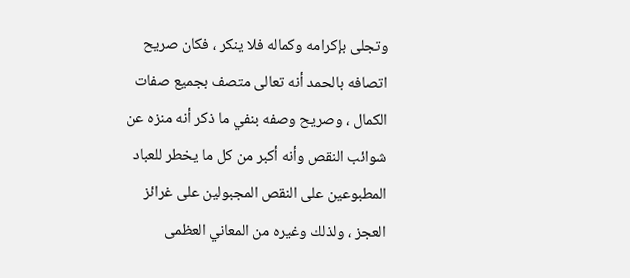وتجلى بإكرامه وكماله فلا ينكر ، فكان صريح اتصافه بالحمد أنه تعالى متصف بجميع صفات الكمال ، وصريح وصفه بنفي ما ذكر أنه منزه عن شوائب النقص وأنه أكبر من كل ما يخطر للعباد المطبوعين على النقص المجبولين على غرائز العجز ، ولذلك وغيره من المعاني العظمى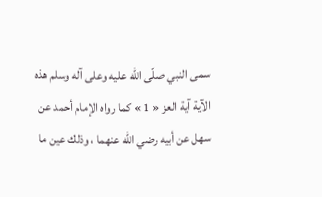سمى النبي صلّى اللّه عليه وعلى آله وسلم هذه الآية آية العز « 1 » كما رواه الإمام أحمد عن سهل عن أبيه رضي اللّه عنهما ، وذلك عين ما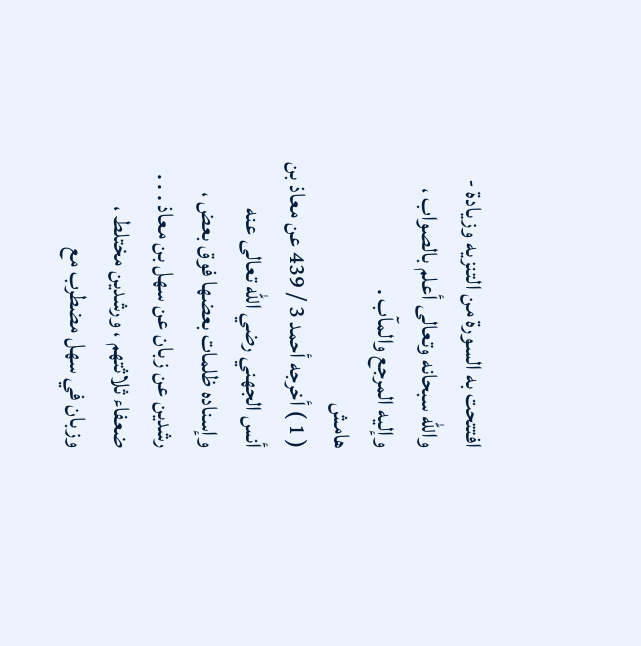افتتحت به السورة من التنزيه وزيادة - واللّه سبحانه وتعالى أعلم بالصواب ، وإليه المرجع والمآب .
هامش
( 1 ) أخرجه أحمد 3 / 439 عن معاذ بن أنس الجهني رضي اللّه تعالى عنه وإسناده ظلمات بعضها فوق بعض ، رشدين عن زبان عن سهل بن معاذ . . . ضعفاء ثلاثتهم ، ورشدين مختلط ، وزبان في سهل مضطرب مع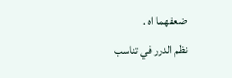ضعفهما اه .
نظم الدرر في تناسب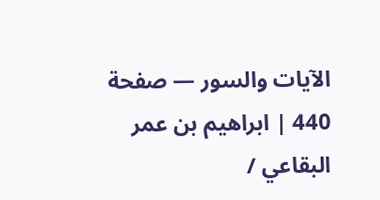الآيات والسور — صفحة 440 | ابراهيم بن عمر البقاعي /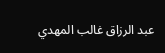عبد الرزاق غالب المهدي